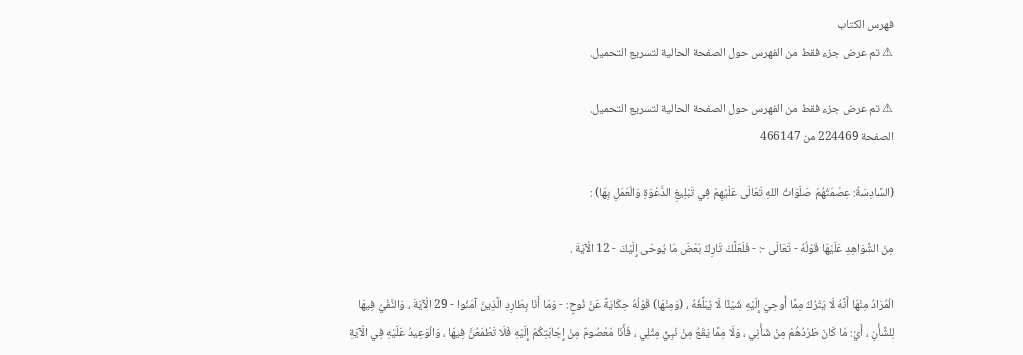فهرس الكتاب
⚠ تم عرض جزء فقط من الفهرس حول الصفحة الحالية لتسريع التحميل.

⚠ تم عرض جزء فقط من الفهرس حول الصفحة الحالية لتسريع التحميل.
الصفحة 224469 من 466147

(السَّادِسَةُ: عِصْمَتُهُمْ صَلَوَاتُ اللهِ تَعَالَى عَلَيْهِمْ فِي تَبْلِيغِ الدَّعْوَةِ وَالْعَمَلِ بِهَا) :

مِنَ الشَّوَاهِدِ عَلَيْهَا قَوْلُهُ - تَعَالَى -: - فَلَعَلَّكَ تَارِكٌ بَعْضَ مَا يُوحَى إِلَيْكَ - 12 الْآيَةَ .

الْمُرَادُ مِنْهَا أَنَّهُ لَا يَتْرُكُ مِمَّا أُوحِيَ إِلَيْهِ شَيْئًا لَا يُبَلِّغُهُ ، (وَمِنْهَا) قَوْلُهُ حِكَايَةً عَنْ نُوحٍ: - وَمَا أَنَا بِطَارِدِ الَّذِينَ آمَنُوا - 29 الْآيَةَ ، وَالنَّفْيُ فِيهَا لِلشَّأْنِ ، أَيْ: مَا كَانَ طَرْدُهُمْ مِنْ شَأْنِي ، وَلَا مِمَّا يَقَعُ مِنْ نَبِيٍّ مِثْلِي ، فَأَنَا مَعْصُومٌ مِنْ إِجَابَتِكُمْ إِلَيْهِ فَلَا تَطْمَعُنَّ فِيهَا ، وَالْوَعِيدُ عَلَيْهِ فِي الْآيَةِ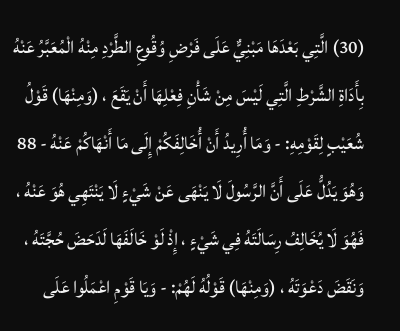(30) الَّتِي بَعْدَهَا مَبْنِيٌّ عَلَى فَرْضِ وُقُوعِ الطَّرْدِ مِنْهُ الْمُعَبَّرُ عَنْهُ بِأَدَاةِ الشَّرْطِ الَّتِي لَيْسَ مِنْ شَأْنِ فِعْلِهَا أَنْ يَقَعَ ، (وَمِنْهَا) قَوْلُ شُعَيْبٍ لِقَوْمِهِ: - وَمَا أُرِيدُ أَنْ أُخَالِفَكُمْ إِلَى مَا أَنْهَاكُمْ عَنْهُ - 88 وَهُوَ يَدُلُّ عَلَى أَنَّ الرَّسُولَ لَا يَنْهَى عَنْ شَيْءٍ لَا يَنْتَهِي هُوَ عَنْهُ ، فَهُوَ لَا يُخَالِفُ رِسَالَتَهُ فِي شَيْءٍ ، إِذْ لَوْ خَالَفَهَا لَدَحَضَ حُجَّتَهُ ، وَنَقَضَ دَعْوَتَهُ ، (وَمِنْهَا) قَوْلُهُ لَهُمْ: - وَيَا قَوْمِ اعْمَلُوا عَلَى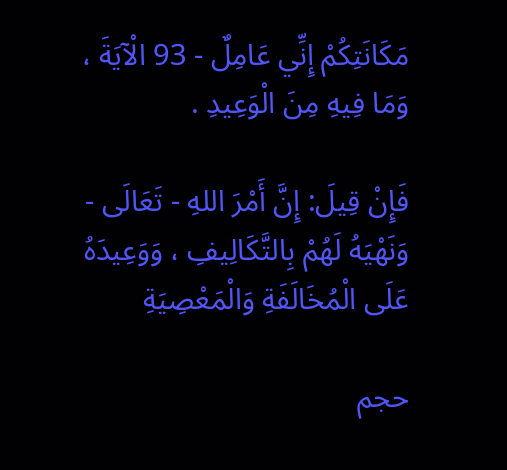مَكَانَتِكُمْ إِنِّي عَامِلٌ - 93 الْآيَةَ ، وَمَا فِيهِ مِنَ الْوَعِيدِ .

فَإِنْ قِيلَ: إِنَّ أَمْرَ اللهِ - تَعَالَى - وَنَهْيَهُ لَهُمْ بِالتَّكَالِيفِ ، وَوَعِيدَهُ عَلَى الْمُخَالَفَةِ وَالْمَعْصِيَةِ

حجم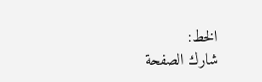الخط:
شارك الصفحة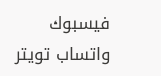فيسبوك واتساب تويتر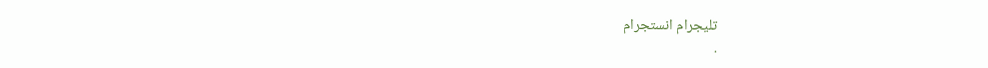تليجرام انستجرام
.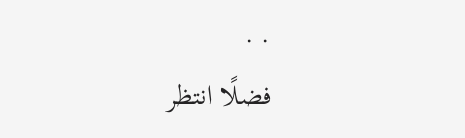. .
فضلًا انتظر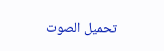تحميل الصوت